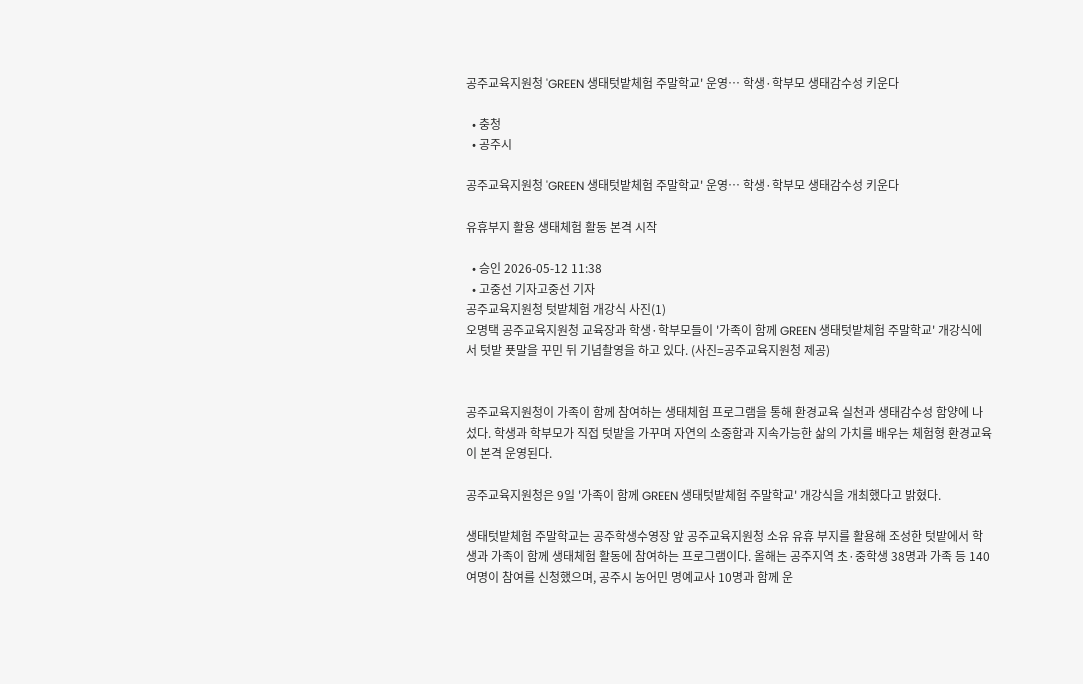공주교육지원청 'GREEN 생태텃밭체험 주말학교' 운영… 학생·학부모 생태감수성 키운다

  • 충청
  • 공주시

공주교육지원청 'GREEN 생태텃밭체험 주말학교' 운영… 학생·학부모 생태감수성 키운다

유휴부지 활용 생태체험 활동 본격 시작

  • 승인 2026-05-12 11:38
  • 고중선 기자고중선 기자
공주교육지원청 텃밭체험 개강식 사진(1)
오명택 공주교육지원청 교육장과 학생·학부모들이 '가족이 함께 GREEN 생태텃밭체험 주말학교' 개강식에서 텃밭 푯말을 꾸민 뒤 기념촬영을 하고 있다. (사진=공주교육지원청 제공)


공주교육지원청이 가족이 함께 참여하는 생태체험 프로그램을 통해 환경교육 실천과 생태감수성 함양에 나섰다. 학생과 학부모가 직접 텃밭을 가꾸며 자연의 소중함과 지속가능한 삶의 가치를 배우는 체험형 환경교육이 본격 운영된다.

공주교육지원청은 9일 '가족이 함께 GREEN 생태텃밭체험 주말학교' 개강식을 개최했다고 밝혔다.

생태텃밭체험 주말학교는 공주학생수영장 앞 공주교육지원청 소유 유휴 부지를 활용해 조성한 텃밭에서 학생과 가족이 함께 생태체험 활동에 참여하는 프로그램이다. 올해는 공주지역 초·중학생 38명과 가족 등 140여명이 참여를 신청했으며, 공주시 농어민 명예교사 10명과 함께 운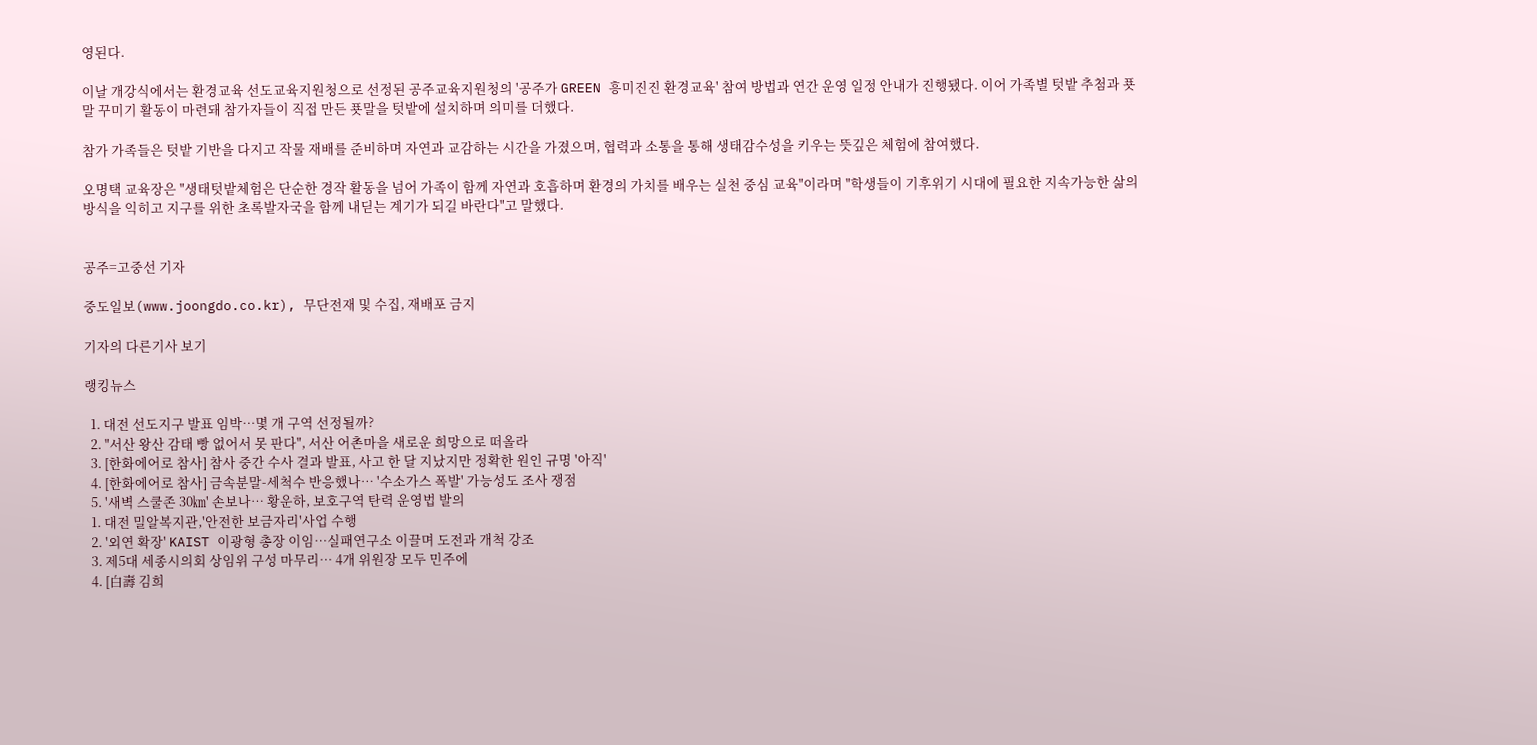영된다.

이날 개강식에서는 환경교육 선도교육지원청으로 선정된 공주교육지원청의 '공주가 GREEN 흥미진진 환경교육' 참여 방법과 연간 운영 일정 안내가 진행됐다. 이어 가족별 텃밭 추첨과 푯말 꾸미기 활동이 마련돼 참가자들이 직접 만든 푯말을 텃밭에 설치하며 의미를 더했다.

참가 가족들은 텃밭 기반을 다지고 작물 재배를 준비하며 자연과 교감하는 시간을 가졌으며, 협력과 소통을 통해 생태감수성을 키우는 뜻깊은 체험에 참여했다.

오명택 교육장은 "생태텃밭체험은 단순한 경작 활동을 넘어 가족이 함께 자연과 호흡하며 환경의 가치를 배우는 실천 중심 교육"이라며 "학생들이 기후위기 시대에 필요한 지속가능한 삶의 방식을 익히고 지구를 위한 초록발자국을 함께 내딛는 계기가 되길 바란다"고 말했다.


공주=고중선 기자

중도일보(www.joongdo.co.kr), 무단전재 및 수집, 재배포 금지

기자의 다른기사 보기

랭킹뉴스

  1. 대전 선도지구 발표 임박…몇 개 구역 선정될까?
  2. "서산 왕산 감태 빵 없어서 못 판다", 서산 어촌마을 새로운 희망으로 떠올라
  3. [한화에어로 참사] 참사 중간 수사 결과 발표, 사고 한 달 지났지만 정확한 원인 규명 '아직'
  4. [한화에어로 참사] 금속분말-세척수 반응했나… '수소가스 폭발' 가능성도 조사 쟁점
  5. '새벽 스쿨존 30㎞' 손보나… 황운하, 보호구역 탄력 운영법 발의
  1. 대전 밀알복지관,'안전한 보금자리'사업 수행
  2. '외연 확장' KAIST 이광형 총장 이임…실패연구소 이끌며 도전과 개척 강조
  3. 제5대 세종시의회 상임위 구성 마무리… 4개 위원장 모두 민주에
  4. [白壽 김희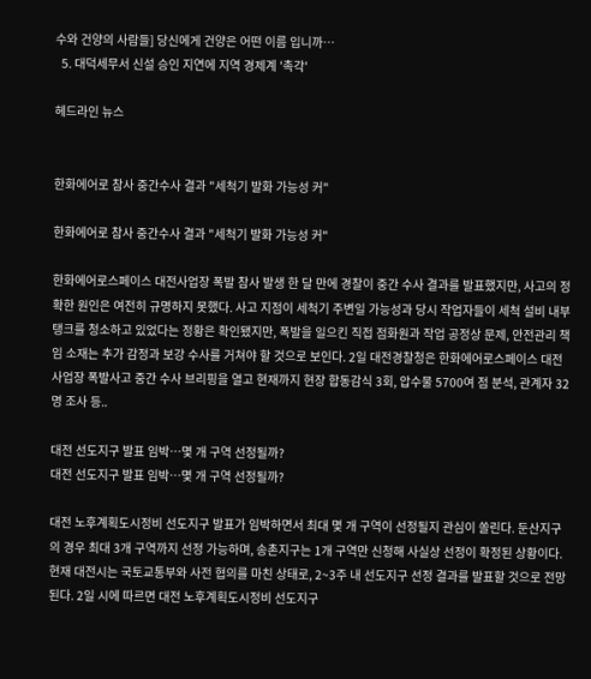수와 건양의 사람들] 당신에게 건양은 어떤 이름 입니까…
  5. 대덕세무서 신설 승인 지연에 지역 경제계 '촉각'

헤드라인 뉴스


한화에어로 참사 중간수사 결과 "세척기 발화 가능성 커"

한화에어로 참사 중간수사 결과 "세척기 발화 가능성 커"

한화에어로스페이스 대전사업장 폭발 참사 발생 한 달 만에 경찰이 중간 수사 결과를 발표했지만, 사고의 정확한 원인은 여전히 규명하지 못했다. 사고 지점이 세척기 주변일 가능성과 당시 작업자들이 세척 설비 내부 탱크를 청소하고 있었다는 정황은 확인됐지만, 폭발을 일으킨 직접 점화원과 작업 공정상 문제, 안전관리 책임 소재는 추가 감정과 보강 수사를 거쳐야 할 것으로 보인다. 2일 대전경찰청은 한화에어로스페이스 대전사업장 폭발사고 중간 수사 브리핑을 열고 현재까지 현장 합동감식 3회, 압수물 5700여 점 분석, 관계자 32명 조사 등..

대전 선도지구 발표 임박…몇 개 구역 선정될까?
대전 선도지구 발표 임박…몇 개 구역 선정될까?

대전 노후계획도시정비 선도지구 발표가 임박하면서 최대 몇 개 구역이 선정될지 관심이 쏠린다. 둔산지구의 경우 최대 3개 구역까지 선정 가능하며, 송촌지구는 1개 구역만 신청해 사실상 선정이 확정된 상황이다. 현재 대전시는 국토교통부와 사전 협의를 마친 상태로, 2~3주 내 선도지구 선정 결과를 발표할 것으로 전망된다. 2일 시에 따르면 대전 노후계획도시정비 선도지구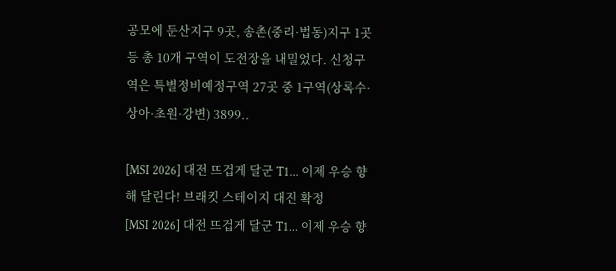공모에 둔산지구 9곳, 송촌(중리·법동)지구 1곳 등 총 10개 구역이 도전장을 내밀었다. 신청구역은 특별정비예정구역 27곳 중 1구역(상록수·상아·초원·강변) 3899..

[MSI 2026] 대전 뜨겁게 달군 T1… 이제 우승 향해 달린다! 브래킷 스테이지 대진 확정
[MSI 2026] 대전 뜨겁게 달군 T1… 이제 우승 향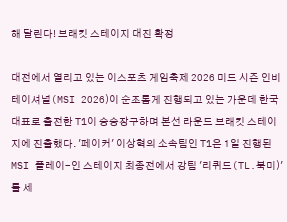해 달린다! 브래킷 스테이지 대진 확정

대전에서 열리고 있는 이스포츠 게임축제 2026 미드 시즌 인비테이셔널(MSI 2026)이 순조롭게 진행되고 있는 가운데 한국 대표로 출전한 T1이 승승장구하며 본선 라운드 브래킷 스테이지에 진출했다. '페이커' 이상혁의 소속팀인 T1은 1일 진행된 MSI 플레이-인 스테이지 최종전에서 강팀 '리퀴드(TL.북미)'를 세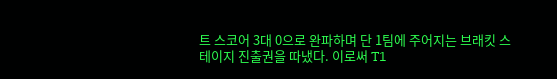트 스코어 3대 0으로 완파하며 단 1팀에 주어지는 브래킷 스테이지 진출권을 따냈다. 이로써 T1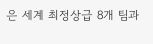은 세계 최정상급 8개 팀과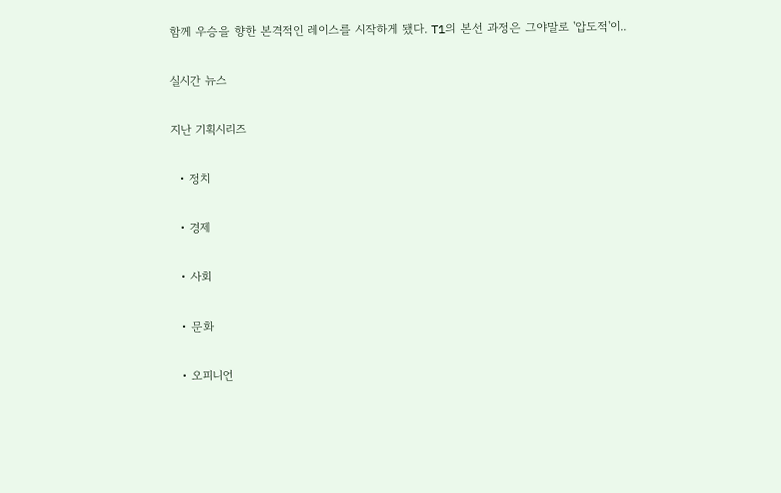함께 우승을 향한 본격적인 레이스를 시작하게 됐다. T1의 본선 과정은 그야말로 '압도적'이..

실시간 뉴스

지난 기획시리즈

  • 정치

  • 경제

  • 사회

  • 문화

  • 오피니언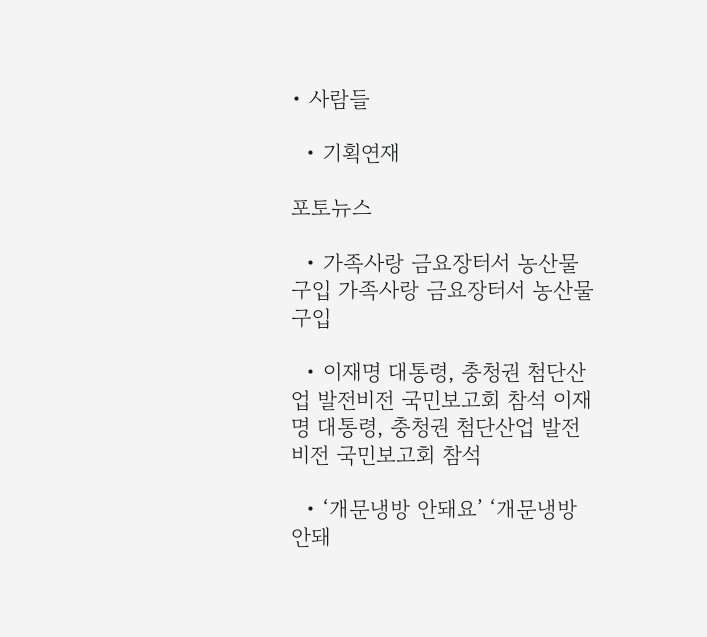• 사람들

  • 기획연재

포토뉴스

  • 가족사랑 금요장터서 농산물 구입 가족사랑 금요장터서 농산물 구입

  • 이재명 대통령, 충청권 첨단산업 발전비전 국민보고회 참석 이재명 대통령, 충청권 첨단산업 발전비전 국민보고회 참석

  • ‘개문냉방 안돼요’ ‘개문냉방 안돼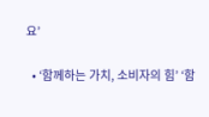요’

  • ‘함께하는 가치, 소비자의 힘’ ‘함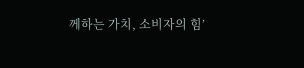께하는 가치, 소비자의 힘’